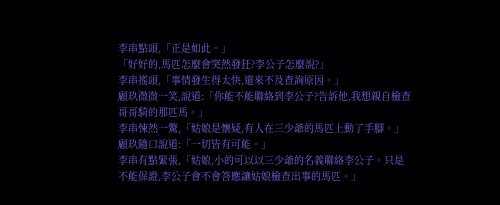李串點頭,「正是如此。」
「好好的,馬匹怎麼會突然發狂?李公子怎麼說?」
李串搖頭,「事情發生得太快,還來不及查詢原因。」
顧玖微微一笑,說道:「你能不能聯絡到李公子?告訴他,我想親自檢查哥哥騎的那匹馬。」
李串悚然一驚,「姑娘是懷疑,有人在三少爺的馬匹上動了手腳。」
顧玖隨口說道:「一切皆有可能。」
李串有點緊張,「姑娘,小的可以以三少爺的名義聯絡李公子。只是不能保證,李公子會不會答應讓姑娘檢查出事的馬匹。」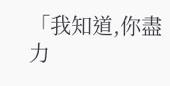「我知道,你盡力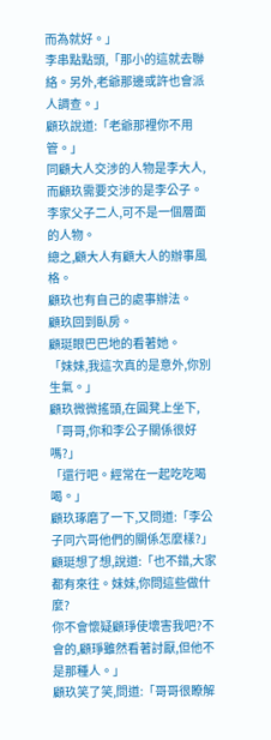而為就好。」
李串點點頭,「那小的這就去聯絡。另外,老爺那邊或許也會派人調查。」
顧玖說道:「老爺那裡你不用管。」
同顧大人交涉的人物是李大人,而顧玖需要交涉的是李公子。
李家父子二人,可不是一個層面的人物。
總之,顧大人有顧大人的辦事風格。
顧玖也有自己的處事辦法。
顧玖回到臥房。
顧珽眼巴巴地的看著她。
「妹妹,我這次真的是意外,你別生氣。」
顧玖微微搖頭,在圓凳上坐下,「哥哥,你和李公子關係很好嗎?」
「還行吧。經常在一起吃吃喝喝。」
顧玖琢磨了一下,又問道:「李公子同六哥他們的關係怎麼樣?」
顧珽想了想,說道:「也不錯,大家都有來往。妹妹,你問這些做什麼?
你不會懷疑顧琤使壞害我吧?不會的,顧琤雖然看著討厭,但他不是那種人。」
顧玖笑了笑,問道:「哥哥很瞭解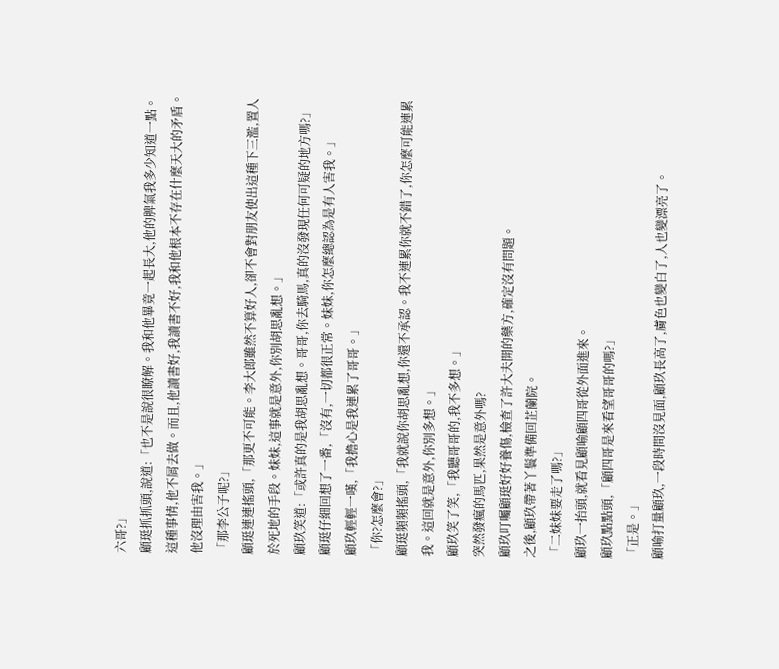六哥?」
顧珽抓抓頭,說道:「也不是說很瞭解。我和他畢竟一起長大,他的脾氣我多少知道一點。
這種事情,他不屑去做。而且,他讀書好,我讀書不好,我和他根本不存在什麼天大的矛盾。他沒理由害我。」
「那李公子呢?」
顧珽連連搖頭,「那更不可能。李大郎雖然不算好人,卻不會對朋友使出這種下三濫,置人於死地的手段。妹妹,這事就是意外,你別胡思亂想。」
顧玖笑道:「或許真的是我胡思亂想。哥哥,你去騎馬,真的沒發現任何可疑的地方嗎?」
顧珽仔細回想了一番,「沒有,一切都很正常。妹妹,你怎麼總認為是有人害我。」
顧玖輕輕一嘆,「我擔心是我連累了哥哥。」
「你?怎麼會?」
顧珽頻頻搖頭,「我就說你胡思亂想,你還不承認。我不連累你就不錯了,你怎麼可能連累我。這回就是意外,你別多想。」
顧玖笑了笑,「我聽哥哥的,我不多想。」
突然發瘋的馬匹,果然是意外嗎?
顧玖叮囑顧珽好好養傷,檢查了許大夫開的藥方,確定沒有問題。
之後,顧玖帶著丫鬟準備回芷蘭院。
「二妹妹要走了嗎?」
顧玖一抬頭,就看見顧喻顧四哥從外面進來。
顧玖點點頭,「顧四哥是來看望哥哥的嗎?」
「正是。」
顧喻打量顧玖,一段時間沒見面,顧玖長高了,膚色也變白了,人也變漂亮了。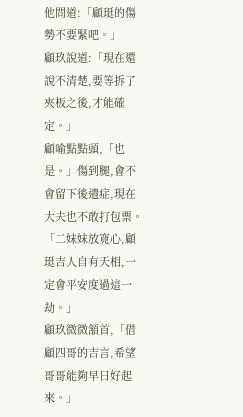他問道:「顧珽的傷勢不要緊吧。」
顧玖說道:「現在還說不清楚,要等拆了夾板之後,才能確定。」
顧喻點點頭,「也是。」傷到腿,會不會留下後遺症,現在大夫也不敢打包票。
「二妹妹放寬心,顧珽吉人自有天相,一定會平安度過這一劫。」
顧玖微微頷首,「借顧四哥的吉言,希望哥哥能夠早日好起來。」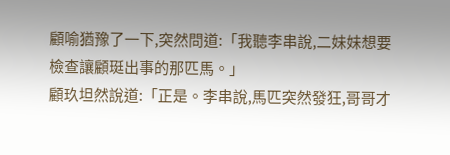顧喻猶豫了一下,突然問道:「我聽李串說,二妹妹想要檢查讓顧珽出事的那匹馬。」
顧玖坦然說道:「正是。李串說,馬匹突然發狂,哥哥才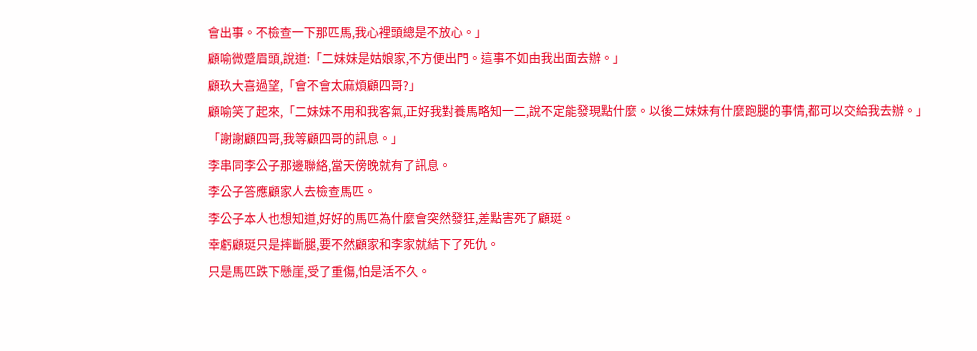會出事。不檢查一下那匹馬,我心裡頭總是不放心。」
顧喻微蹙眉頭,說道:「二妹妹是姑娘家,不方便出門。這事不如由我出面去辦。」
顧玖大喜過望,「會不會太麻煩顧四哥?」
顧喻笑了起來,「二妹妹不用和我客氣,正好我對養馬略知一二,說不定能發現點什麼。以後二妹妹有什麼跑腿的事情,都可以交給我去辦。」
「謝謝顧四哥,我等顧四哥的訊息。」
李串同李公子那邊聯絡,當天傍晚就有了訊息。
李公子答應顧家人去檢查馬匹。
李公子本人也想知道,好好的馬匹為什麼會突然發狂,差點害死了顧珽。
幸虧顧珽只是摔斷腿,要不然顧家和李家就結下了死仇。
只是馬匹跌下懸崖,受了重傷,怕是活不久。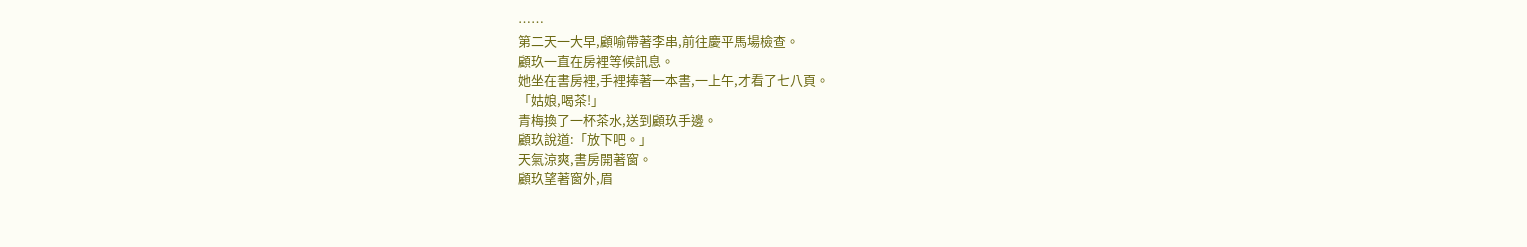……
第二天一大早,顧喻帶著李串,前往慶平馬場檢查。
顧玖一直在房裡等候訊息。
她坐在書房裡,手裡捧著一本書,一上午,才看了七八頁。
「姑娘,喝茶!」
青梅換了一杯茶水,送到顧玖手邊。
顧玖說道:「放下吧。」
天氣涼爽,書房開著窗。
顧玖望著窗外,眉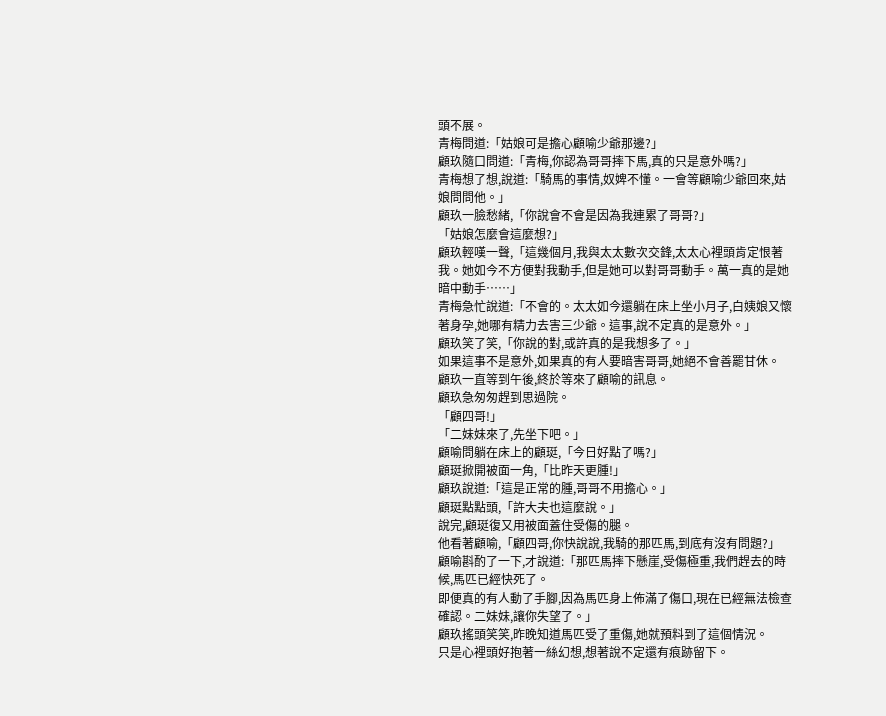頭不展。
青梅問道:「姑娘可是擔心顧喻少爺那邊?」
顧玖隨口問道:「青梅,你認為哥哥摔下馬,真的只是意外嗎?」
青梅想了想,說道:「騎馬的事情,奴婢不懂。一會等顧喻少爺回來,姑娘問問他。」
顧玖一臉愁緒,「你說會不會是因為我連累了哥哥?」
「姑娘怎麼會這麼想?」
顧玖輕嘆一聲,「這幾個月,我與太太數次交鋒,太太心裡頭肯定恨著我。她如今不方便對我動手,但是她可以對哥哥動手。萬一真的是她暗中動手……」
青梅急忙說道:「不會的。太太如今還躺在床上坐小月子,白姨娘又懷著身孕,她哪有精力去害三少爺。這事,說不定真的是意外。」
顧玖笑了笑,「你說的對,或許真的是我想多了。」
如果這事不是意外,如果真的有人要暗害哥哥,她絕不會善罷甘休。
顧玖一直等到午後,終於等來了顧喻的訊息。
顧玖急匆匆趕到思過院。
「顧四哥!」
「二妹妹來了,先坐下吧。」
顧喻問躺在床上的顧珽,「今日好點了嗎?」
顧珽掀開被面一角,「比昨天更腫!」
顧玖說道:「這是正常的腫,哥哥不用擔心。」
顧珽點點頭,「許大夫也這麼說。」
說完,顧珽復又用被面蓋住受傷的腿。
他看著顧喻,「顧四哥,你快說說,我騎的那匹馬,到底有沒有問題?」
顧喻斟酌了一下,才說道:「那匹馬摔下懸崖,受傷極重,我們趕去的時候,馬匹已經快死了。
即便真的有人動了手腳,因為馬匹身上佈滿了傷口,現在已經無法檢查確認。二妹妹,讓你失望了。」
顧玖搖頭笑笑,昨晚知道馬匹受了重傷,她就預料到了這個情況。
只是心裡頭好抱著一絲幻想,想著說不定還有痕跡留下。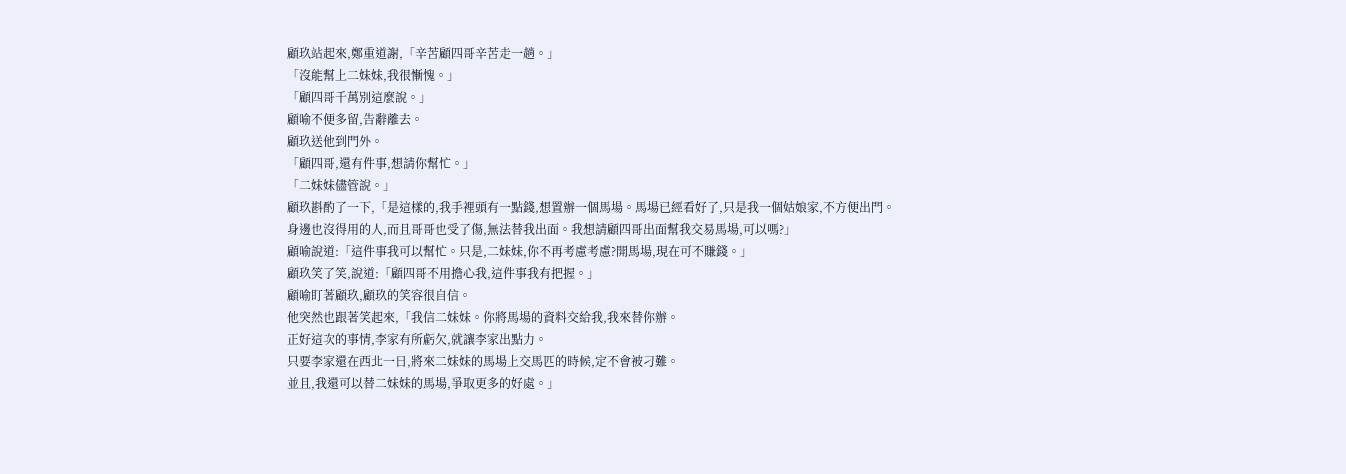顧玖站起來,鄭重道謝,「辛苦顧四哥辛苦走一趟。」
「沒能幫上二妹妹,我很慚愧。」
「顧四哥千萬別這麼說。」
顧喻不便多留,告辭離去。
顧玖送他到門外。
「顧四哥,還有件事,想請你幫忙。」
「二妹妹儘管說。」
顧玖斟酌了一下,「是這樣的,我手裡頭有一點錢,想置辦一個馬場。馬場已經看好了,只是我一個姑娘家,不方便出門。
身邊也沒得用的人,而且哥哥也受了傷,無法替我出面。我想請顧四哥出面幫我交易馬場,可以嗎?」
顧喻說道:「這件事我可以幫忙。只是,二妹妹,你不再考慮考慮?開馬場,現在可不賺錢。」
顧玖笑了笑,說道:「顧四哥不用擔心我,這件事我有把握。」
顧喻盯著顧玖,顧玖的笑容很自信。
他突然也跟著笑起來,「我信二妹妹。你將馬場的資料交給我,我來替你辦。
正好這次的事情,李家有所虧欠,就讓李家出點力。
只要李家還在西北一日,將來二妹妹的馬場上交馬匹的時候,定不會被刁難。
並且,我還可以替二妹妹的馬場,爭取更多的好處。」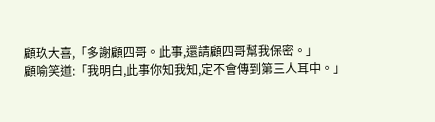顧玖大喜,「多謝顧四哥。此事,還請顧四哥幫我保密。」
顧喻笑道:「我明白,此事你知我知,定不會傳到第三人耳中。」